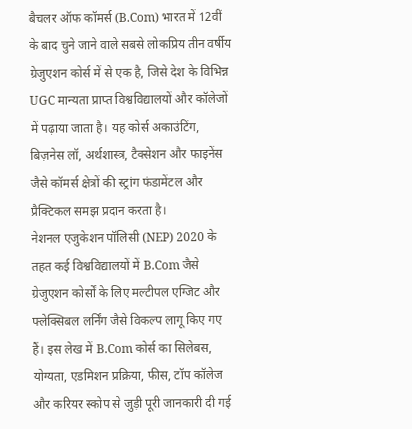बैचलर ऑफ कॉमर्स (B.Com) भारत में 12वीं के बाद चुने जाने वाले सबसे लोकप्रिय तीन वर्षीय ग्रेजुएशन कोर्स में से एक है, जिसे देश के विभिन्न UGC मान्यता प्राप्त विश्वविद्यालयों और कॉलेजों में पढ़ाया जाता है। यह कोर्स अकाउंटिंग, बिज़नेस लॉ, अर्थशास्त्र, टैक्सेशन और फाइनेंस जैसे कॉमर्स क्षेत्रों की स्ट्रांग फंडामेंटल और प्रैक्टिकल समझ प्रदान करता है।
नेशनल एजुकेशन पॉलिसी (NEP) 2020 के तहत कई विश्वविद्यालयों में B.Com जैसे ग्रेजुएशन कोर्सों के लिए मल्टीपल एग्जिट और फ्लेक्सिबल लर्निंग जैसे विकल्प लागू किए गए हैं। इस लेख में B.Com कोर्स का सिलेबस, योग्यता, एडमिशन प्रक्रिया, फीस, टॉप कॉलेज और करियर स्कोप से जुड़ी पूरी जानकारी दी गई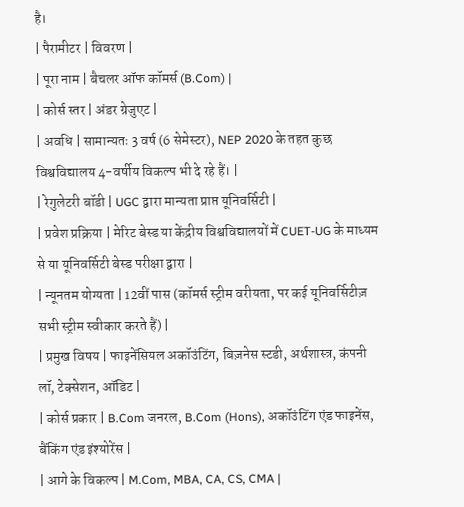है।
| पैरामीटर | विवरण |
| पूरा नाम | बैचलर ऑफ कॉमर्स (B.Com) |
| कोर्स स्तर | अंडर ग्रेजुएट |
| अवधि | सामान्यतः 3 वर्ष (6 सेमेस्टर), NEP 2020 के तहत कुछ विश्वविद्यालय 4-वर्षीय विकल्प भी दे रहे हैं। |
| रेगुलेटरी बॉडी | UGC द्वारा मान्यता प्राप्त यूनिवर्सिटी |
| प्रवेश प्रक्रिया | मेरिट बेस्ड या केंद्रीय विश्वविद्यालयों में CUET-UG के माध्यम से या यूनिवर्सिटी बेस्ड परीक्षा द्वारा |
| न्यूनतम योग्यता | 12वीं पास (कॉमर्स स्ट्रीम वरीयता, पर कई यूनिवर्सिटीज़ सभी स्ट्रीम स्वीकार करते हैं) |
| प्रमुख विषय | फाइनेंसियल अकॉउंटिंग, बिज़नेस स्टडी, अर्थशास्त्र, कंपनी लॉ, टेक्सेशन, ऑडिट |
| कोर्स प्रकार | B.Com जनरल, B.Com (Hons), अकॉउंटिंग एंड फाइनेंस, बैंकिंग एंड इंश्योरेंस |
| आगे के विकल्प | M.Com, MBA, CA, CS, CMA |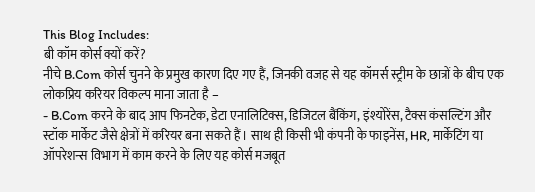This Blog Includes:
बी कॉम कोर्स क्यों करें?
नीचे B.Com कोर्स चुनने के प्रमुख कारण दिए गए हैं, जिनकी वजह से यह कॉमर्स स्ट्रीम के छात्रों के बीच एक लोकप्रिय करियर विकल्प माना जाता है –
- B.Com करने के बाद आप फिनटेक, डेटा एनालिटिक्स, डिजिटल बैंकिंग, इंश्योरेंस, टैक्स कंसल्टिंग और स्टॉक मार्केट जैसे क्षेत्रों में करियर बना सकते हैं। साथ ही किसी भी कंपनी के फाइनेंस, HR, मार्केटिंग या ऑपरेशन्स विभाग में काम करने के लिए यह कोर्स मजबूत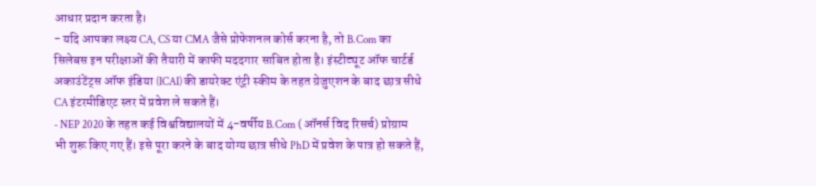आधार प्रदान करता है।
- यदि आपका लक्ष्य CA, CS या CMA जैसे प्रोफेशनल कोर्स करना है, तो B.Com का सिलेबस इन परीक्षाओं की तैयारी में काफी मददगार साबित होता है। इंस्टीट्यूट ऑफ चार्टर्ड अकाउंटेंट्स ऑफ इंडिया (ICAI) की डायरेक्ट एंट्री स्कीम के तहत ग्रेजुएशन के बाद छात्र सीधे CA इंटरमीडिएट स्तर में प्रवेश ले सकते हैं।
- NEP 2020 के तहत कई विश्वविद्यालयों में 4-वर्षीय B.Com (ऑनर्स विद रिसर्च) प्रोग्राम भी शुरू किए गए हैं। इसे पूरा करने के बाद योग्य छात्र सीधे PhD में प्रवेश के पात्र हो सकते हैं,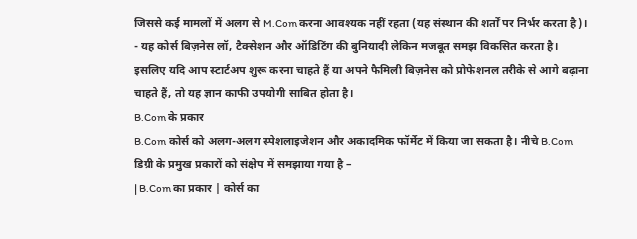जिससे कई मामलों में अलग से M.Com करना आवश्यक नहीं रहता (यह संस्थान की शर्तों पर निर्भर करता है)।
- यह कोर्स बिज़नेस लॉ, टैक्सेशन और ऑडिटिंग की बुनियादी लेकिन मजबूत समझ विकसित करता है। इसलिए यदि आप स्टार्टअप शुरू करना चाहते हैं या अपने फैमिली बिज़नेस को प्रोफेशनल तरीके से आगे बढ़ाना चाहते हैं, तो यह ज्ञान काफी उपयोगी साबित होता है।
B.Com के प्रकार
B.Com कोर्स को अलग-अलग स्पेशलाइजेशन और अकादमिक फॉर्मेट में किया जा सकता है। नीचे B.Com डिग्री के प्रमुख प्रकारों को संक्षेप में समझाया गया है –
| B.Com का प्रकार | कोर्स का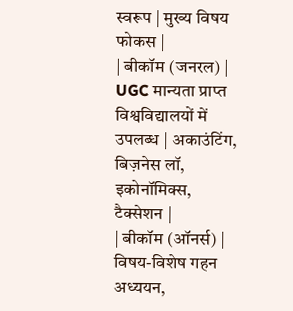स्वरूप | मुख्य विषय फोकस |
| बीकॉम (जनरल) | UGC मान्यता प्राप्त विश्वविद्यालयों में उपलब्ध | अकाउंटिंग, बिज़नेस लॉ, इकोनॉमिक्स, टैक्सेशन |
| बीकॉम (ऑनर्स) | विषय-विशेष गहन अध्ययन,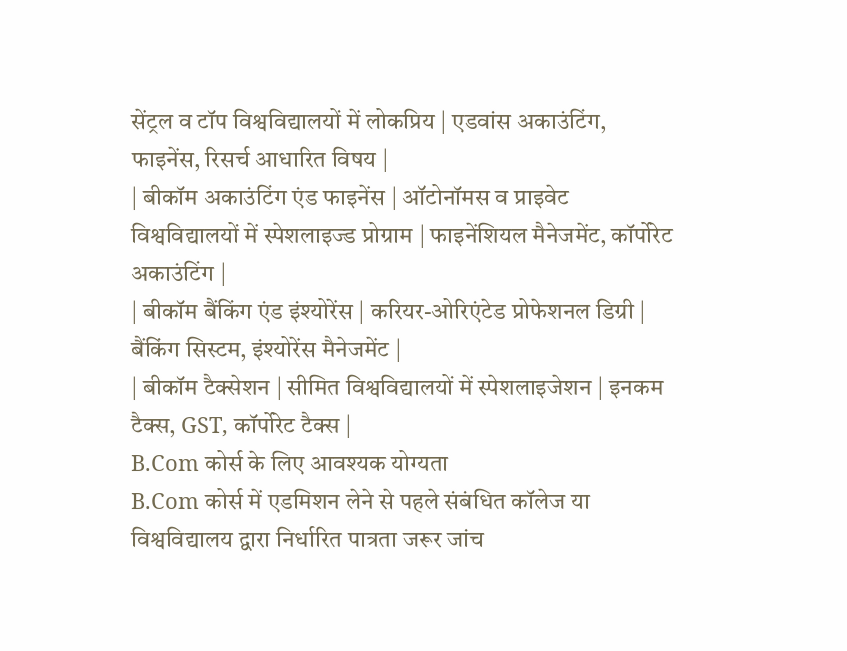सेंट्रल व टॉप विश्वविद्यालयों में लोकप्रिय | एडवांस अकाउंटिंग, फाइनेंस, रिसर्च आधारित विषय |
| बीकॉम अकाउंटिंग एंड फाइनेंस | ऑटोनॉमस व प्राइवेट विश्वविद्यालयों में स्पेशलाइज्ड प्रोग्राम | फाइनेंशियल मैनेजमेंट, कॉर्पोरेट अकाउंटिंग |
| बीकॉम बैंकिंग एंड इंश्योरेंस | करियर-ओरिएंटेड प्रोफेशनल डिग्री | बैंकिंग सिस्टम, इंश्योरेंस मैनेजमेंट |
| बीकॉम टैक्सेशन | सीमित विश्वविद्यालयों में स्पेशलाइजेशन | इनकम टैक्स, GST, कॉर्पोरेट टैक्स |
B.Com कोर्स के लिए आवश्यक योग्यता
B.Com कोर्स में एडमिशन लेने से पहले संबंधित कॉलेज या विश्वविद्यालय द्वारा निर्धारित पात्रता जरूर जांच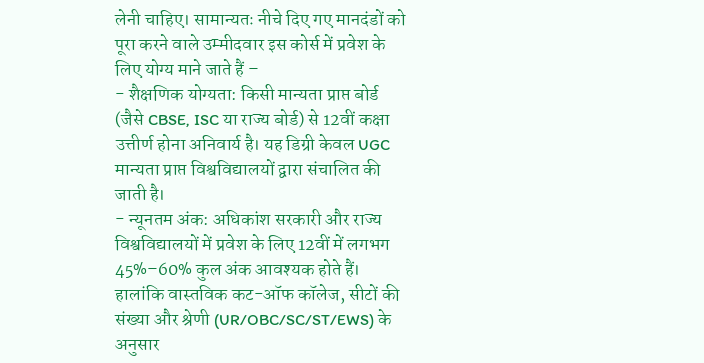लेनी चाहिए। सामान्यतः नीचे दिए गए मानदंडों को पूरा करने वाले उम्मीदवार इस कोर्स में प्रवेश के लिए योग्य माने जाते हैं –
- शैक्षणिक योग्यता: किसी मान्यता प्राप्त बोर्ड (जैसे CBSE, ISC या राज्य बोर्ड) से 12वीं कक्षा उत्तीर्ण होना अनिवार्य है। यह डिग्री केवल UGC मान्यता प्राप्त विश्वविद्यालयों द्वारा संचालित की जाती है।
- न्यूनतम अंक: अधिकांश सरकारी और राज्य विश्वविद्यालयों में प्रवेश के लिए 12वीं में लगभग 45%–60% कुल अंक आवश्यक होते हैं। हालांकि वास्तविक कट-ऑफ कॉलेज, सीटों की संख्या और श्रेणी (UR/OBC/SC/ST/EWS) के अनुसार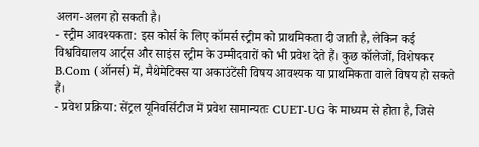अलग-अलग हो सकती है।
- स्ट्रीम आवश्यकता: इस कोर्स के लिए कॉमर्स स्ट्रीम को प्राथमिकता दी जाती है, लेकिन कई विश्वविद्यालय आर्ट्स और साइंस स्ट्रीम के उम्मीदवारों को भी प्रवेश देते हैं। कुछ कॉलेजों, विशेषकर B.Com (ऑनर्स) में, मैथेमेटिक्स या अकाउंटेंसी विषय आवश्यक या प्राथमिकता वाले विषय हो सकते हैं।
- प्रवेश प्रक्रिया: सेंट्रल यूनिवर्सिटीज में प्रवेश सामान्यतः CUET-UG के माध्यम से होता है, जिसे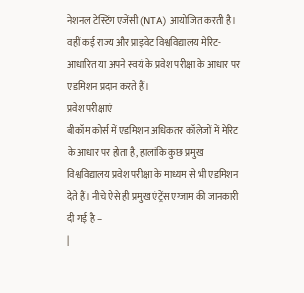नेशनल टेस्टिंग एजेंसी (NTA) आयोजित करती है। वहीं कई राज्य और प्राइवेट विश्वविद्यालय मेरिट-आधारित या अपने स्वयं के प्रवेश परीक्षा के आधार पर एडमिशन प्रदान करते हैं।
प्रवेश परीक्षाएं
बीकॉम कोर्स में एडमिशन अधिकतर कॉलेजों में मेरिट के आधार पर होता है, हालांकि कुछ प्रमुख विश्वविद्यालय प्रवेश परीक्षा के माध्यम से भी एडमिशन देते हैं। नीचे ऐसे ही प्रमुख एंट्रेंस एग्जाम की जानकारी दी गई है –
|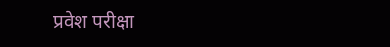प्रवेश परीक्षा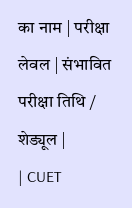का नाम | परीक्षा लेवल | संभावित परीक्षा तिथि / शेड्यूल |
| CUET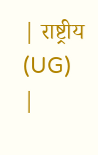| राष्ट्रीय (UG) |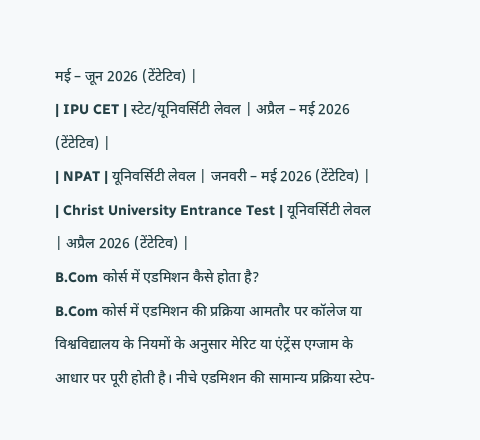मई – जून 2026 (टेंटेटिव) |
| IPU CET | स्टेट/यूनिवर्सिटी लेवल | अप्रैल – मई 2026 (टेंटेटिव) |
| NPAT | यूनिवर्सिटी लेवल | जनवरी – मई 2026 (टेंटेटिव) |
| Christ University Entrance Test | यूनिवर्सिटी लेवल | अप्रैल 2026 (टेंटेटिव) |
B.Com कोर्स में एडमिशन कैसे होता है?
B.Com कोर्स में एडमिशन की प्रक्रिया आमतौर पर कॉलेज या विश्वविद्यालय के नियमों के अनुसार मेरिट या एंट्रेंस एग्जाम के आधार पर पूरी होती है। नीचे एडमिशन की सामान्य प्रक्रिया स्टेप-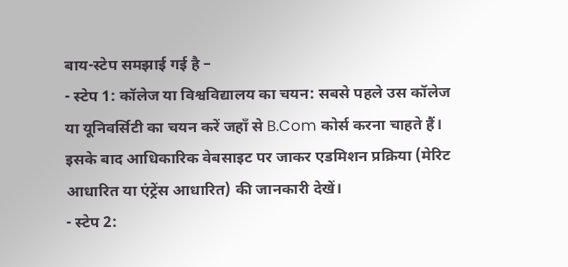बाय-स्टेप समझाई गई है –
- स्टेप 1: कॉलेज या विश्वविद्यालय का चयन: सबसे पहले उस कॉलेज या यूनिवर्सिटी का चयन करें जहाँ से B.Com कोर्स करना चाहते हैं। इसके बाद आधिकारिक वेबसाइट पर जाकर एडमिशन प्रक्रिया (मेरिट आधारित या एंट्रेंस आधारित) की जानकारी देखें।
- स्टेप 2: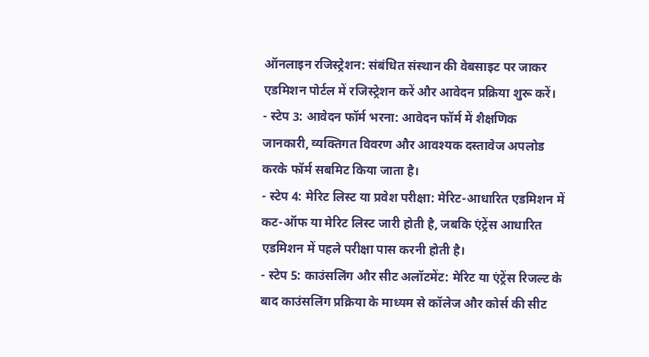ऑनलाइन रजिस्ट्रेशन: संबंधित संस्थान की वेबसाइट पर जाकर एडमिशन पोर्टल में रजिस्ट्रेशन करें और आवेदन प्रक्रिया शुरू करें।
- स्टेप 3: आवेदन फॉर्म भरना: आवेदन फॉर्म में शैक्षणिक जानकारी, व्यक्तिगत विवरण और आवश्यक दस्तावेज अपलोड करके फॉर्म सबमिट किया जाता है।
- स्टेप 4: मेरिट लिस्ट या प्रवेश परीक्षा: मेरिट-आधारित एडमिशन में कट-ऑफ या मेरिट लिस्ट जारी होती है, जबकि एंट्रेंस आधारित एडमिशन में पहले परीक्षा पास करनी होती है।
- स्टेप 5: काउंसलिंग और सीट अलॉटमेंट: मेरिट या एंट्रेंस रिजल्ट के बाद काउंसलिंग प्रक्रिया के माध्यम से कॉलेज और कोर्स की सीट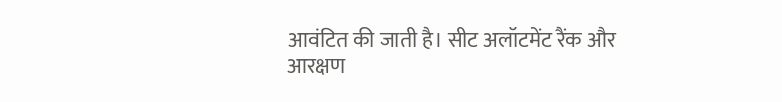आवंटित की जाती है। सीट अलॉटमेंट रैंक और आरक्षण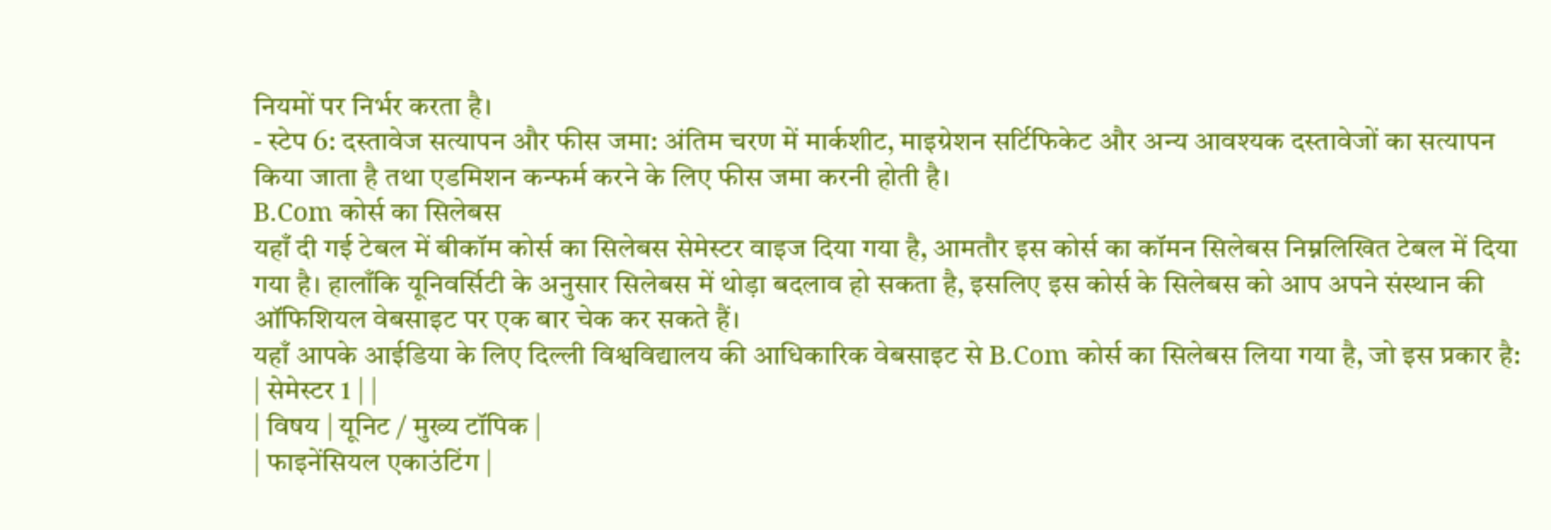नियमों पर निर्भर करता है।
- स्टेप 6: दस्तावेज सत्यापन और फीस जमा: अंतिम चरण में मार्कशीट, माइग्रेशन सर्टिफिकेट और अन्य आवश्यक दस्तावेजों का सत्यापन किया जाता है तथा एडमिशन कन्फर्म करने के लिए फीस जमा करनी होती है।
B.Com कोर्स का सिलेबस
यहाँ दी गई टेबल में बीकॉम कोर्स का सिलेबस सेमेस्टर वाइज दिया गया है, आमतौर इस कोर्स का कॉमन सिलेबस निम्नलिखित टेबल में दिया गया है। हालाँकि यूनिवर्सिटी के अनुसार सिलेबस में थोड़ा बदलाव हो सकता है, इसलिए इस कोर्स के सिलेबस को आप अपने संस्थान की ऑफिशियल वेबसाइट पर एक बार चेक कर सकते हैं।
यहाँ आपके आईडिया के लिए दिल्ली विश्वविद्यालय की आधिकारिक वेबसाइट से B.Com कोर्स का सिलेबस लिया गया है, जो इस प्रकार है:
| सेमेस्टर 1 | |
| विषय | यूनिट / मुख्य टॉपिक |
| फाइनेंसियल एकाउंटिंग |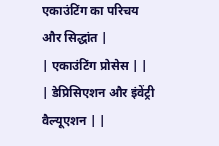एकाउंटिंग का परिचय और सिद्धांत |
| एकाउंटिंग प्रोसेस | |
| डेप्रिसिएशन और इंवेंट्री वैल्यूएशन | |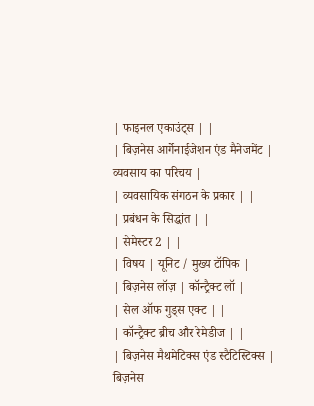| फाइनल एकाउंट्स | |
| बिज़नेस आर्गेनाईजेशन एंड मैनेजमेंट | व्यवसाय का परिचय |
| व्यवसायिक संगठन के प्रकार | |
| प्रबंधन के सिद्धांत | |
| सेमेस्टर 2 | |
| विषय | यूनिट / मुख्य टॉपिक |
| बिज़नेस लॉज़ | कॉन्ट्रैक्ट लॉ |
| सेल ऑफ गुड्स एक्ट | |
| कॉन्ट्रैक्ट ब्रीच और रेमेडीज | |
| बिज़नेस मैथमेटिक्स एंड स्टैटिस्टिक्स | बिज़नेस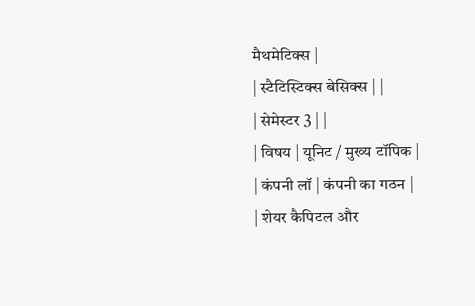मैथमेटिक्स |
| स्टैटिस्टिक्स बेसिक्स | |
| सेमेस्टर 3 | |
| विषय | यूनिट / मुख्य टॉपिक |
| कंपनी लॉ | कंपनी का गठन |
| शेयर कैपिटल और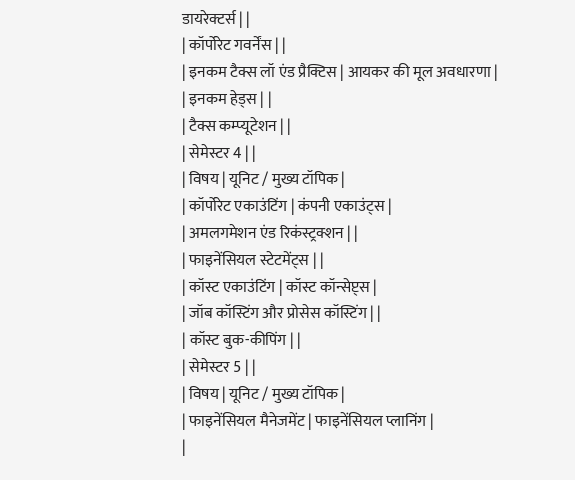डायरेक्टर्स | |
| कॉर्पोरेट गवर्नेंस | |
| इनकम टैक्स लॉ एंड प्रैक्टिस | आयकर की मूल अवधारणा |
| इनकम हेड्स | |
| टैक्स कम्प्यूटेशन | |
| सेमेस्टर 4 | |
| विषय | यूनिट / मुख्य टॉपिक |
| कॉर्पोरेट एकाउंटिंग | कंपनी एकाउंट्स |
| अमलगमेशन एंड रिकंस्ट्रक्शन | |
| फाइनेंसियल स्टेटमेंट्स | |
| कॉस्ट एकाउंटिंग | कॉस्ट कॉन्सेप्ट्स |
| जॉब कॉस्टिंग और प्रोसेस कॉस्टिंग | |
| कॉस्ट बुक-कीपिंग | |
| सेमेस्टर 5 | |
| विषय | यूनिट / मुख्य टॉपिक |
| फाइनेंसियल मैनेजमेंट | फाइनेंसियल प्लानिंग |
|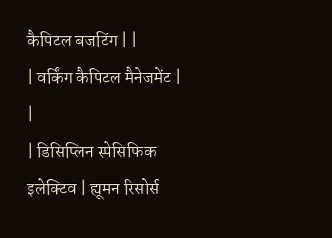कैपिटल बजटिंग | |
| वर्किंग कैपिटल मैनेजमेंट | |
| डिसिप्लिन स्पेसिफिक इलेक्टिव | ह्यूमन रिसोर्स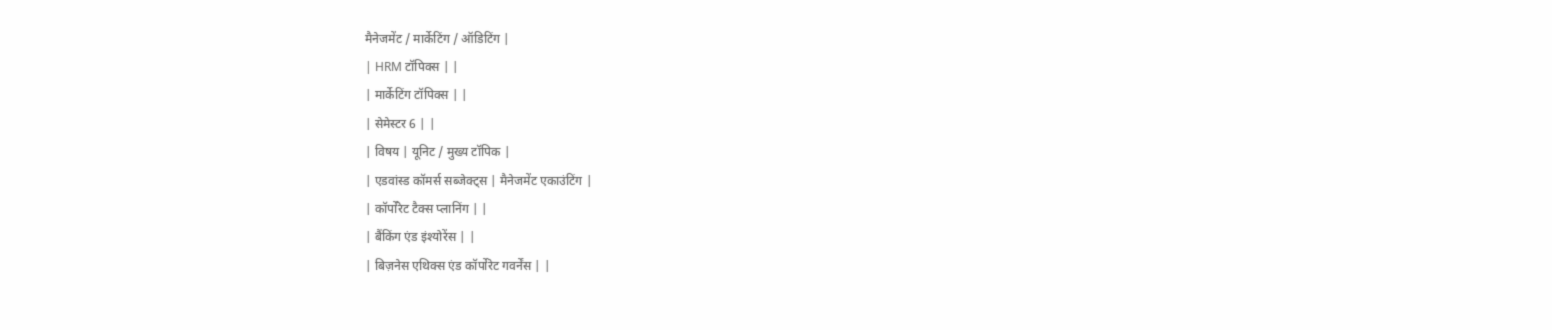मैनेजमेंट / मार्केटिंग / ऑडिटिंग |
| HRM टॉपिक्स | |
| मार्केटिंग टॉपिक्स | |
| सेमेस्टर 6 | |
| विषय | यूनिट / मुख्य टॉपिक |
| एडवांस्ड कॉमर्स सब्जेक्ट्स | मैनेजमेंट एकाउंटिंग |
| कॉर्पोरेट टैक्स प्लानिंग | |
| बैंकिंग एंड इंश्योरेंस | |
| बिज़नेस एथिक्स एंड कॉर्पोरेट गवर्नेंस | |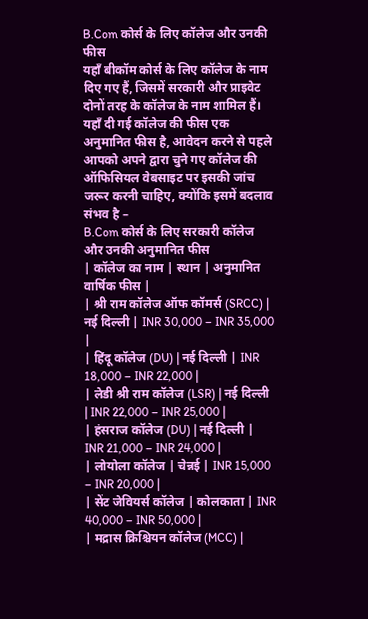B.Com कोर्स के लिए कॉलेज और उनकी फीस
यहाँ बीकॉम कोर्स के लिए कॉलेज के नाम दिए गए हैं, जिसमें सरकारी और प्राइवेट दोनों तरह के कॉलेज के नाम शामिल हैं। यहाँ दी गई कॉलेज की फीस एक अनुमानित फीस है, आवेदन करने से पहले आपको अपने द्वारा चुने गए कॉलेज की ऑफिसियल वेबसाइट पर इसकी जांच जरूर करनी चाहिए, क्योंकि इसमें बदलाव संभव है –
B.Com कोर्स के लिए सरकारी कॉलेज और उनकी अनुमानित फीस
| कॉलेज का नाम | स्थान | अनुमानित वार्षिक फीस |
| श्री राम कॉलेज ऑफ कॉमर्स (SRCC) | नई दिल्ली | INR 30,000 – INR 35,000 |
| हिंदू कॉलेज (DU) | नई दिल्ली | INR 18,000 – INR 22,000 |
| लेडी श्री राम कॉलेज (LSR) | नई दिल्ली | INR 22,000 – INR 25,000 |
| हंसराज कॉलेज (DU) | नई दिल्ली | INR 21,000 – INR 24,000 |
| लोयोला कॉलेज | चेन्नई | INR 15,000 – INR 20,000 |
| सेंट जेवियर्स कॉलेज | कोलकाता | INR 40,000 – INR 50,000 |
| मद्रास क्रिश्चियन कॉलेज (MCC) |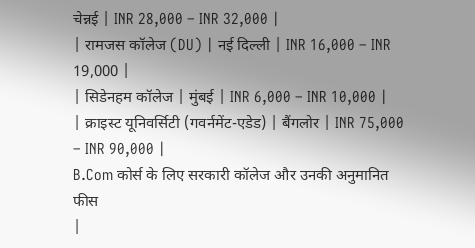चेन्नई | INR 28,000 – INR 32,000 |
| रामजस कॉलेज (DU) | नई दिल्ली | INR 16,000 – INR 19,000 |
| सिडेनहम कॉलेज | मुंबई | INR 6,000 – INR 10,000 |
| क्राइस्ट यूनिवर्सिटी (गवर्नमेंट-एडेड) | बैंगलोर | INR 75,000 – INR 90,000 |
B.Com कोर्स के लिए सरकारी कॉलेज और उनकी अनुमानित फीस
|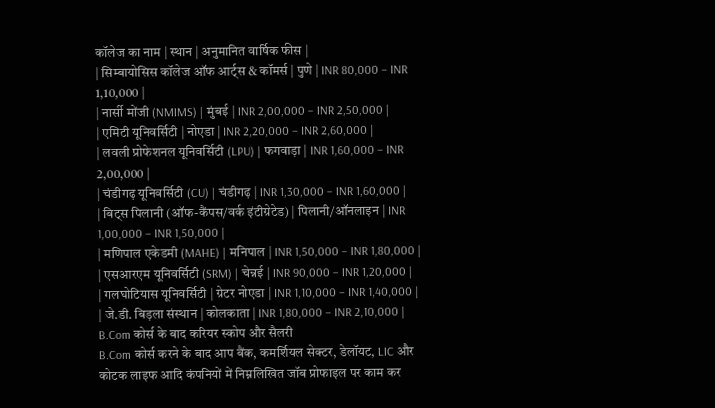कॉलेज का नाम | स्थान | अनुमानित वार्षिक फीस |
| सिम्बायोसिस कॉलेज ऑफ आर्ट्स & कॉमर्स | पुणे | INR 80,000 – INR 1,10,000 |
| नार्सी मोंजी (NMIMS) | मुंबई | INR 2,00,000 – INR 2,50,000 |
| एमिटी यूनिवर्सिटी | नोएडा | INR 2,20,000 – INR 2,60,000 |
| लवली प्रोफेशनल यूनिवर्सिटी (LPU) | फगवाड़ा | INR 1,60,000 – INR 2,00,000 |
| चंडीगढ़ यूनिवर्सिटी (CU) | चंडीगढ़ | INR 1,30,000 – INR 1,60,000 |
| बिट्स पिलानी (ऑफ-कैंपस/वर्क इंटीग्रेटेड) | पिलानी/ऑनलाइन | INR 1,00,000 – INR 1,50,000 |
| मणिपाल एकेडमी (MAHE) | मनिपाल | INR 1,50,000 – INR 1,80,000 |
| एसआरएम यूनिवर्सिटी (SRM) | चेन्नई | INR 90,000 – INR 1,20,000 |
| गलघोटियास यूनिवर्सिटी | ग्रेटर नोएडा | INR 1,10,000 – INR 1,40,000 |
| जे.डी. बिड़ला संस्थान | कोलकाता | INR 1,80,000 – INR 2,10,000 |
B.Com कोर्स के बाद करियर स्कोप और सैलरी
B.Com कोर्स करने के बाद आप बैंक, कमर्शियल सेक्टर, डेलॉयट, LIC और कोटक लाइफ आदि कंपनियों में निम्नलिखित जॉब प्रोफाइल पर काम कर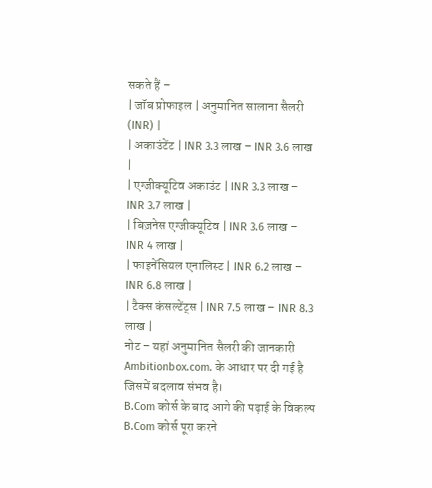सकते हैं –
| जॉब प्रोफाइल | अनुमानित सालाना सैलरी (INR) |
| अकाउंटेंट | INR 3.3 लाख – INR 3.6 लाख |
| एग्जीक्यूटिव अकाउंट | INR 3.3 लाख – INR 3.7 लाख |
| बिज़नेस एग्जीक्यूटिव | INR 3.6 लाख – INR 4 लाख |
| फाइनेंसियल एनालिस्ट | INR 6.2 लाख – INR 6.8 लाख |
| टैक्स कंसल्टेंट्स | INR 7.5 लाख – INR 8.3 लाख |
नोट – यहां अनुमानित सैलरी की जानकारी Ambitionbox.com. के आधार पर दी गई है जिसमें बदलाव संभव है।
B.Com कोर्स के बाद आगे की पढ़ाई के विकल्प
B.Com कोर्स पूरा करने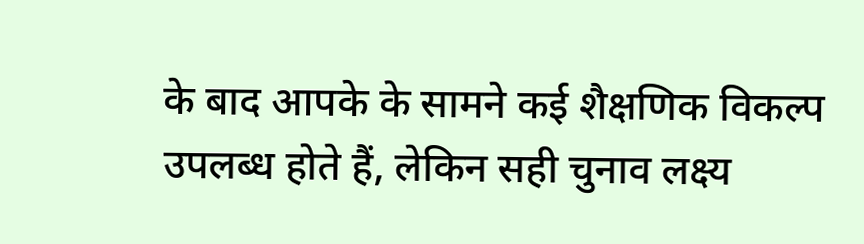के बाद आपके के सामने कई शैक्षणिक विकल्प उपलब्ध होते हैं, लेकिन सही चुनाव लक्ष्य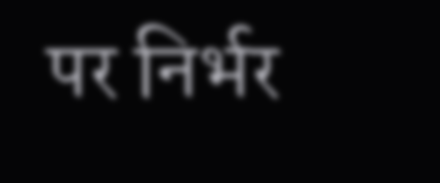पर निर्भर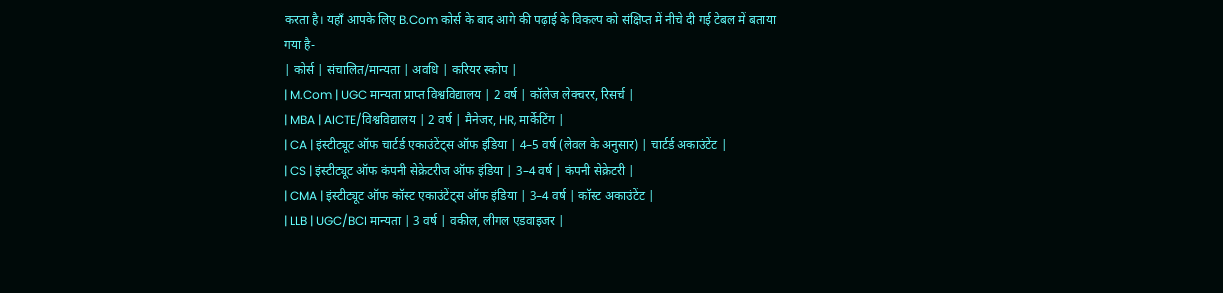करता है। यहाँ आपके लिए B.Com कोर्स के बाद आगे की पढ़ाई के विकल्प को संक्षिप्त में नीचे दी गई टेबल में बताया गया है-
| कोर्स | संचालित/मान्यता | अवधि | करियर स्कोप |
| M.Com | UGC मान्यता प्राप्त विश्वविद्यालय | 2 वर्ष | कॉलेज लेक्चरर, रिसर्च |
| MBA | AICTE/विश्वविद्यालय | 2 वर्ष | मैनेजर, HR, मार्केटिंग |
| CA | इंस्टीट्यूट ऑफ चार्टर्ड एकाउंटेंट्स ऑफ इंडिया | 4–5 वर्ष (लेवल के अनुसार) | चार्टर्ड अकाउंटेंट |
| CS | इंस्टीट्यूट ऑफ कंपनी सेक्रेटरीज ऑफ इंडिया | 3–4 वर्ष | कंपनी सेक्रेटरी |
| CMA | इंस्टीट्यूट ऑफ कॉस्ट एकाउंटेंट्स ऑफ इंडिया | 3–4 वर्ष | कॉस्ट अकाउंटेंट |
| LLB | UGC/BCI मान्यता | 3 वर्ष | वकील, लीगल एडवाइजर |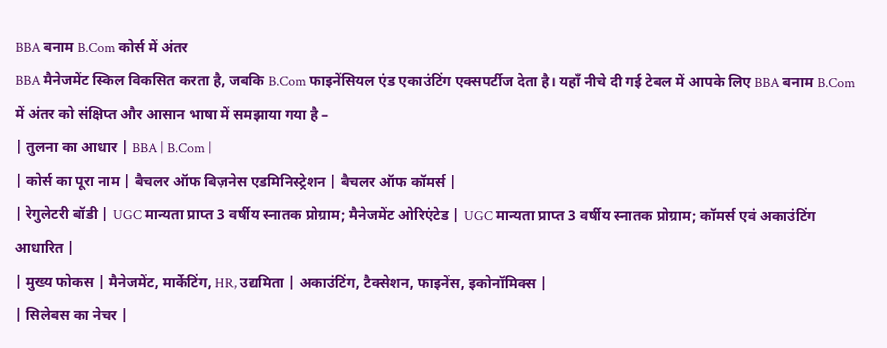BBA बनाम B.Com कोर्स में अंतर
BBA मैनेजमेंट स्किल विकसित करता है, जबकि B.Com फाइनेंसियल एंड एकाउंटिंग एक्सपर्टीज देता है। यहाँ नीचे दी गई टेबल में आपके लिए BBA बनाम B.Com में अंतर को संक्षिप्त और आसान भाषा में समझाया गया है –
| तुलना का आधार | BBA | B.Com |
| कोर्स का पूरा नाम | बैचलर ऑफ बिज़नेस एडमिनिस्ट्रेशन | बैचलर ऑफ कॉमर्स |
| रेगुलेटरी बॉडी | UGC मान्यता प्राप्त 3 वर्षीय स्नातक प्रोग्राम; मैनेजमेंट ओरिएंटेड | UGC मान्यता प्राप्त 3 वर्षीय स्नातक प्रोग्राम; कॉमर्स एवं अकाउंटिंग आधारित |
| मुख्य फोकस | मैनेजमेंट, मार्केटिंग, HR, उद्यमिता | अकाउंटिंग, टैक्सेशन, फाइनेंस, इकोनॉमिक्स |
| सिलेबस का नेचर |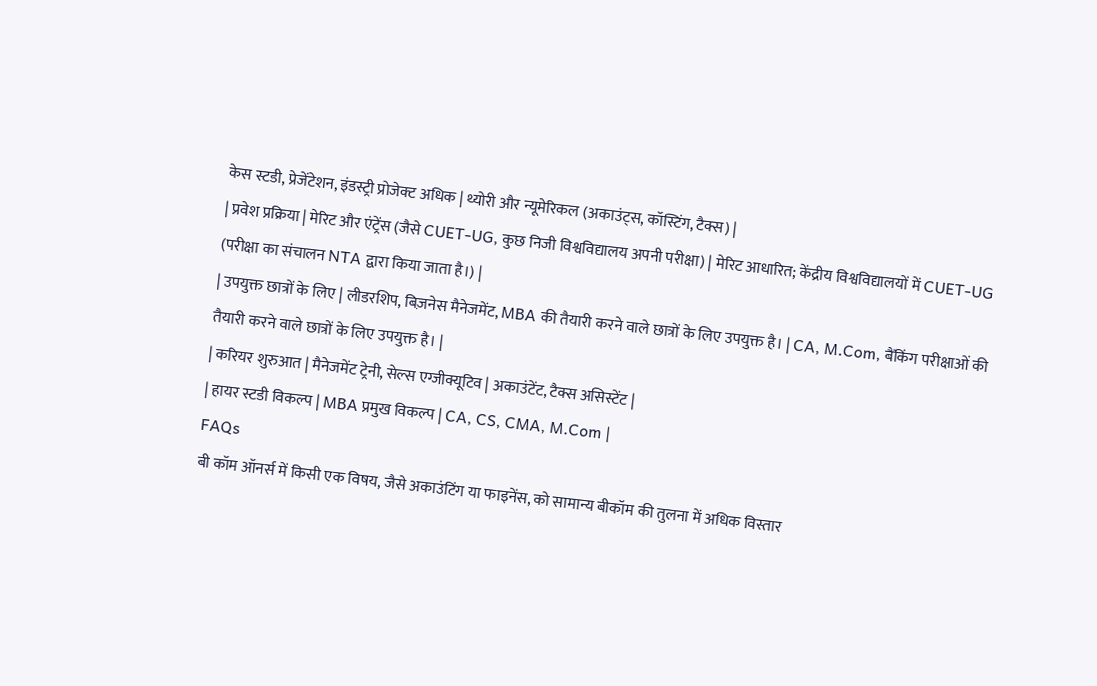केस स्टडी, प्रेजेंटेशन, इंडस्ट्री प्रोजेक्ट अधिक | थ्योरी और न्यूमेरिकल (अकाउंट्स, कॉस्टिंग, टैक्स) |
| प्रवेश प्रक्रिया | मेरिट और एंट्रेंस (जैसे CUET-UG, कुछ निजी विश्वविद्यालय अपनी परीक्षा) | मेरिट आधारित; केंद्रीय विश्वविद्यालयों में CUET-UG (परीक्षा का संचालन NTA द्वारा किया जाता है।) |
| उपयुक्त छात्रों के लिए | लीडरशिप, बिज़नेस मैनेजमेंट, MBA की तैयारी करने वाले छात्रों के लिए उपयुक्त है। | CA, M.Com, बैंकिंग परीक्षाओं की तैयारी करने वाले छात्रों के लिए उपयुक्त है। |
| करियर शुरुआत | मैनेजमेंट ट्रेनी, सेल्स एग्जीक्यूटिव | अकाउंटेंट, टैक्स असिस्टेंट |
| हायर स्टडी विकल्प | MBA प्रमुख विकल्प | CA, CS, CMA, M.Com |
FAQs
बी कॉम ऑनर्स में किसी एक विषय, जैसे अकाउंटिंग या फाइनेंस, को सामान्य बीकॉम की तुलना में अधिक विस्तार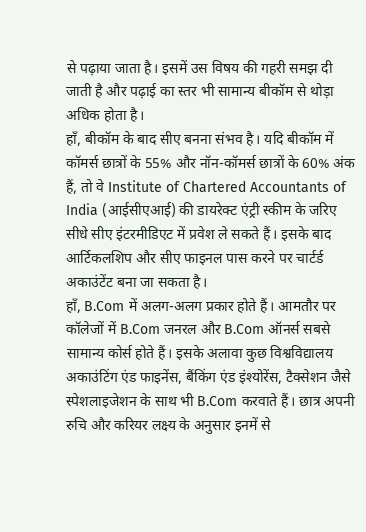से पढ़ाया जाता है। इसमें उस विषय की गहरी समझ दी जाती है और पढ़ाई का स्तर भी सामान्य बीकॉम से थोड़ा अधिक होता है।
हाँ, बीकॉम के बाद सीए बनना संभव है। यदि बीकॉम में कॉमर्स छात्रों के 55% और नॉन-कॉमर्स छात्रों के 60% अंक हैं, तो वे Institute of Chartered Accountants of India (आईसीएआई) की डायरेक्ट एंट्री स्कीम के जरिए सीधे सीए इंटरमीडिएट में प्रवेश ले सकते हैं। इसके बाद आर्टिकलशिप और सीए फाइनल पास करने पर चार्टर्ड अकाउंटेंट बना जा सकता है।
हाँ, B.Com में अलग-अलग प्रकार होते हैं। आमतौर पर कॉलेजों में B.Com जनरल और B.Com ऑनर्स सबसे सामान्य कोर्स होते हैं। इसके अलावा कुछ विश्वविद्यालय अकाउंटिंग एंड फाइनेंस, बैंकिंग एंड इंश्योरेंस, टैक्सेशन जैसे स्पेशलाइजेशन के साथ भी B.Com करवाते हैं। छात्र अपनी रुचि और करियर लक्ष्य के अनुसार इनमें से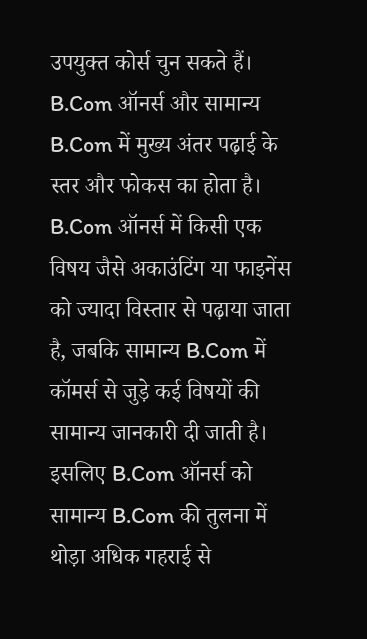उपयुक्त कोर्स चुन सकते हैं।
B.Com ऑनर्स और सामान्य B.Com में मुख्य अंतर पढ़ाई के स्तर और फोकस का होता है। B.Com ऑनर्स में किसी एक विषय जैसे अकाउंटिंग या फाइनेंस को ज्यादा विस्तार से पढ़ाया जाता है, जबकि सामान्य B.Com में कॉमर्स से जुड़े कई विषयों की सामान्य जानकारी दी जाती है। इसलिए B.Com ऑनर्स को सामान्य B.Com की तुलना में थोड़ा अधिक गहराई से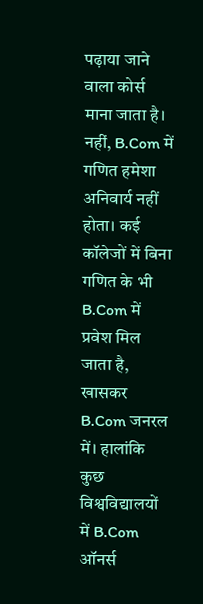पढ़ाया जाने वाला कोर्स माना जाता है।
नहीं, B.Com में गणित हमेशा अनिवार्य नहीं होता। कई कॉलेजों में बिना गणित के भी B.Com में प्रवेश मिल जाता है, खासकर B.Com जनरल में। हालांकि कुछ विश्वविद्यालयों में B.Com ऑनर्स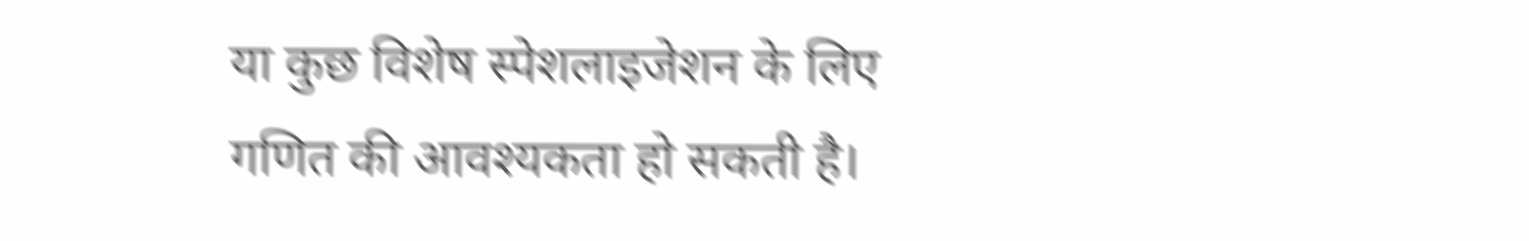या कुछ विशेष स्पेशलाइजेशन के लिए गणित की आवश्यकता हो सकती है।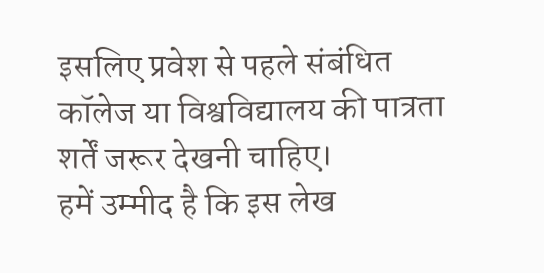इसलिए प्रवेश से पहले संबंधित कॉलेज या विश्वविद्यालय की पात्रता शर्तें जरूर देखनी चाहिए।
हमें उम्मीद है कि इस लेख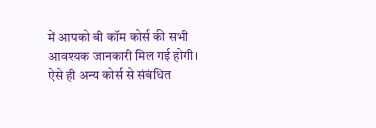में आपको बी कॉम कोर्स की सभी आवश्यक जानकारी मिल गई होगी। ऐसे ही अन्य कोर्स से संबंधित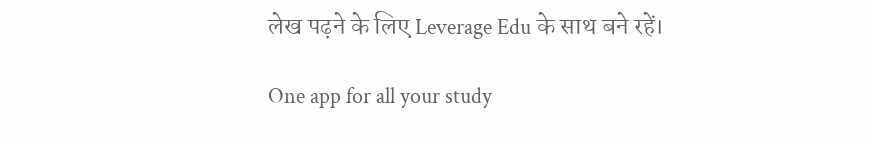लेख पढ़ने के लिए Leverage Edu के साथ बने रहें।

One app for all your study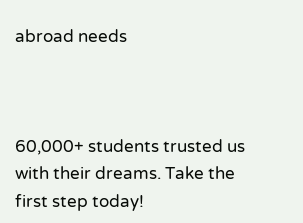abroad needs



60,000+ students trusted us with their dreams. Take the first step today!